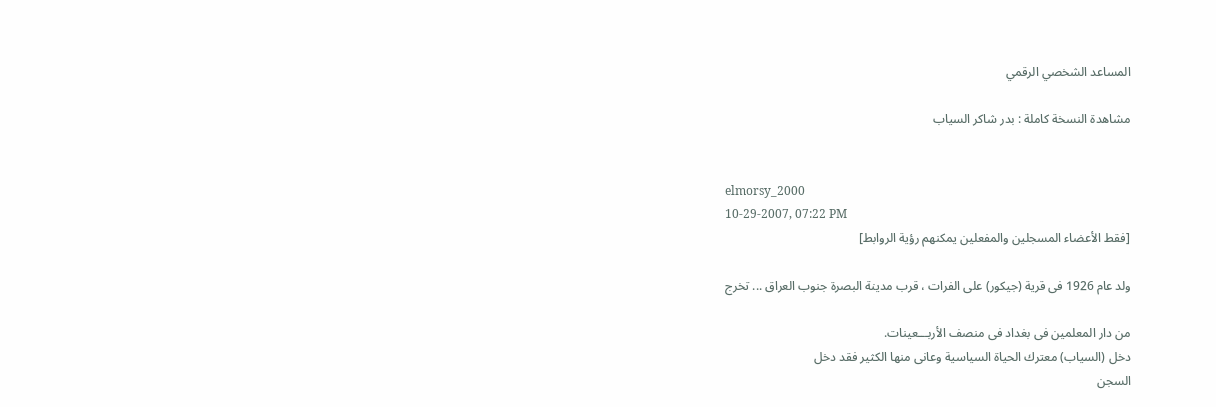المساعد الشخصي الرقمي

مشاهدة النسخة كاملة : بدر شاكر السياب


elmorsy_2000
10-29-2007, 07:22 PM
[فقط الأعضاء المسجلين والمفعلين يمكنهم رؤية الروابط]

ولد عام 1926 فى قرية (جيكور) على الفرات ، قرب مدينة البصرة جنوب العراق ... تخرج

من دار المعلمين فى بغداد فى منصف الأربـــعينات.
دخل (السياب) معترك الحياة السياسية وعانى منها الكثير فقد دخل
السجن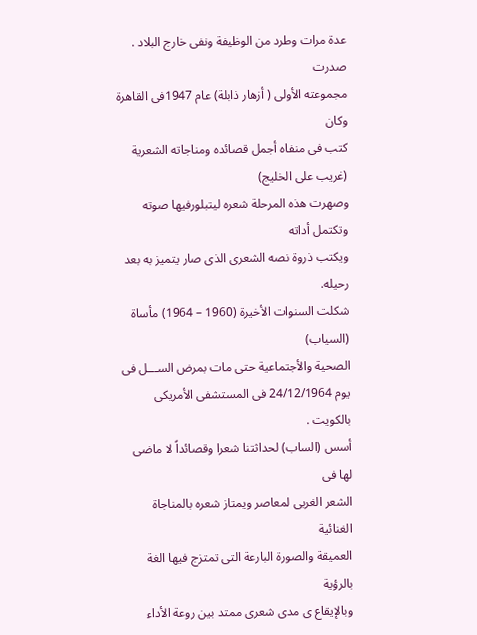عدة مرات وطرد من الوظيفة ونفى خارج البلاد . صدرت
مجموعته الأولى ( أزهار ذابلة) عام 1947فى القاهرة وكان
كتب فى منفاه أجمل قصائده ومناجاته الشعرية (غريب على الخليج)
وصهرت هذه المرحلة شعره ليتبلورفيها صوته وتكتمل أداته
ويكتب ذروة نصه الشعرى الذى صار يتميز به بعد رحيله.
شكلت السنوات الأخيرة (1960 – 1964) مأساة (السياب)
الصحية والأجتماعية حتى مات بمرض الســـل فى
يوم 24/12/1964 فى المستشفى الأمريكى بالكويت .
أسس (الساب) لحداثتنا شعرا وقصائداً لا ماضى لها فى
الشعر الغربى لمعاصر ويمتاز شعره بالمناجاة الغنائية
العميقة والصورة البارعة التى تمتزج فيها الغة بالرؤية
وبالإيقاع ى مدى شعرى ممتد بين روعة الأداء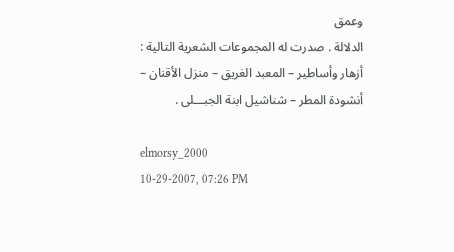وعمق
الدلالة . صدرت له المجموعات الشعرية التالية :
أزهار وأساطير – المعبد الغريق – منزل الأقنان –
أنشودة المطر – شناشيل ابنة الجبـــلى .

elmorsy_2000
10-29-2007, 07:26 PM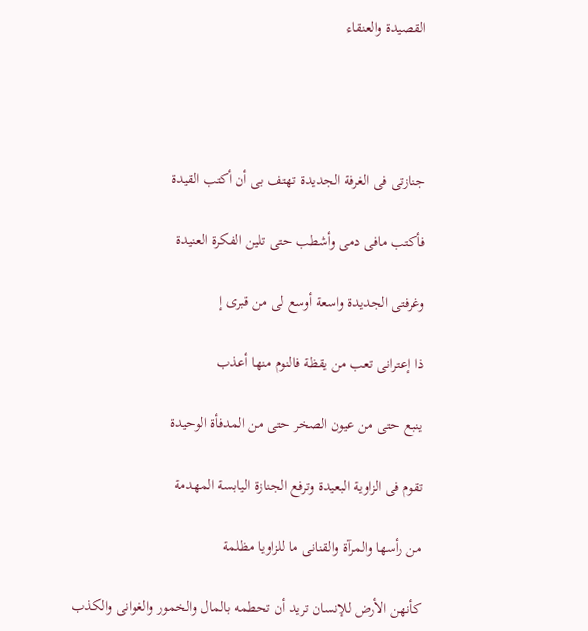القصيدة والعنقاء




جنازتى فى الغرفة الجديدة تهتف بى أن أكتب القيدة

فأكتب مافى دمى وأشطب حتى تلين الفكرة العنيدة

وغرفتى الجديدة واسعة أوسع لى من قبرى إ

ذا إعترانى تعب من يقظة فالنوم منها أعذب

ينبع حتى من عيون الصخر حتى من المدفأة الوحيدة

تقوم فى الزاوية البعيدة وترفع الجنازة اليابسة المهدمة

من رأسها والمرآة والقنانى ما للزاويا مظلمة

كأنهن الأرض للإنسان تريد أن تحطمه بالمال والخمور والغوانى والكذب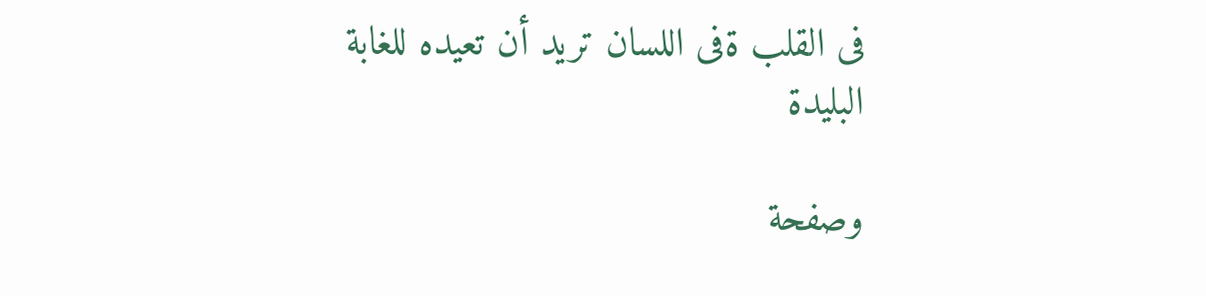فى القلب ةفى اللسان تريد أن تعيده للغابة البليدة

وصفحة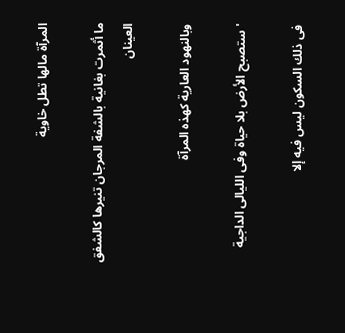المرآة مالها تطل خاوية

ما أثمرت بغانية بالشفة المرجان تنيرها كالشفق العينان

وبالنهود العارية كهذه المرآة

'ستصبح الأرض بلا حياة وفى الليالى الداجية

فى ذلك السكون ليس فيه إلا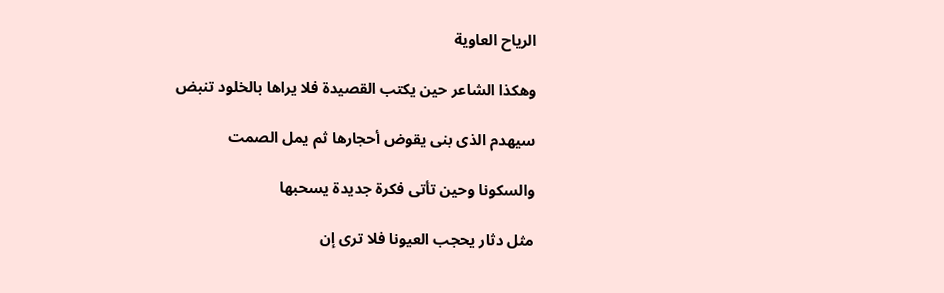الرياح العاوية

وهكذا الشاعر حين يكتب القصيدة فلا يراها بالخلود تنبض

سيهدم الذى بنى يقوض أحجارها ثم يمل الصمت

والسكونا وحين تأتى فكرة جديدة يسحبها

مثل دثار يحجب العيونا فلا ترى إن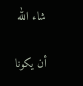شاء الله

أن يكونا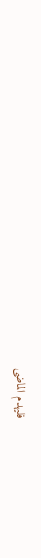فليهدم الماضى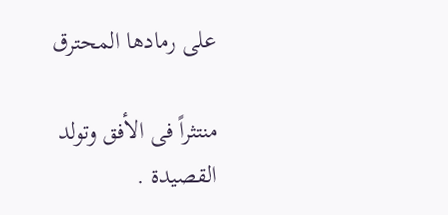على رمادها المحترق

منتثراً فى الأفق وتولد القصيدة .